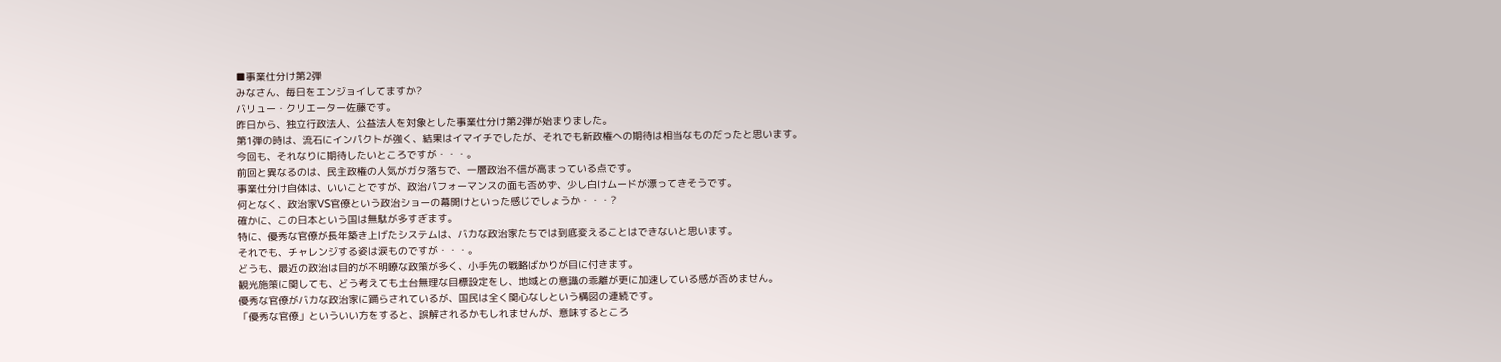■事業仕分け第2弾
みなさん、毎日をエンジョイしてますか?
バリュー・クリエーター佐藤です。
昨日から、独立行政法人、公益法人を対象とした事業仕分け第2弾が始まりました。
第1弾の時は、流石にインパクトが強く、結果はイマイチでしたが、それでも新政権への期待は相当なものだったと思います。
今回も、それなりに期待したいところですが・・・。
前回と異なるのは、民主政権の人気がガタ落ちで、一層政治不信が高まっている点です。
事業仕分け自体は、いいことですが、政治パフォーマンスの面も否めず、少し白けムードが漂ってきそうです。
何となく、政治家VS官僚という政治ショーの幕開けといった感じでしょうか・・・?
確かに、この日本という国は無駄が多すぎます。
特に、優秀な官僚が長年築き上げたシステムは、バカな政治家たちでは到底変えることはできないと思います。
それでも、チャレンジする姿は涙ものですが・・・。
どうも、最近の政治は目的が不明瞭な政策が多く、小手先の戦略ばかりが目に付きます。
観光施策に関しても、どう考えても土台無理な目標設定をし、地域との意識の乖離が更に加速している感が否めません。
優秀な官僚がバカな政治家に踊らされているが、国民は全く関心なしという構図の連続です。
「優秀な官僚」といういい方をすると、誤解されるかもしれませんが、意味するところ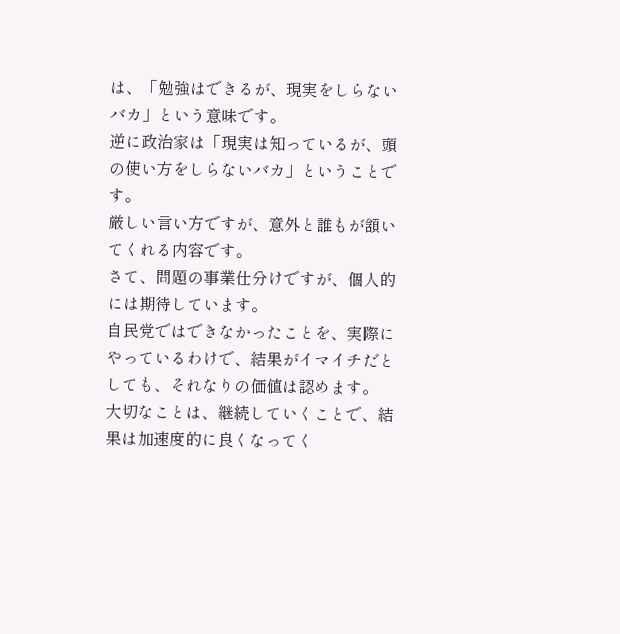は、「勉強はできるが、現実をしらないバカ」という意味です。
逆に政治家は「現実は知っているが、頭の使い方をしらないバカ」ということです。
厳しい言い方ですが、意外と誰もが頷いてくれる内容です。
さて、問題の事業仕分けですが、個人的には期待しています。
自民党ではできなかったことを、実際にやっているわけで、結果がイマイチだとしても、それなりの価値は認めます。
大切なことは、継続していくことで、結果は加速度的に良くなってく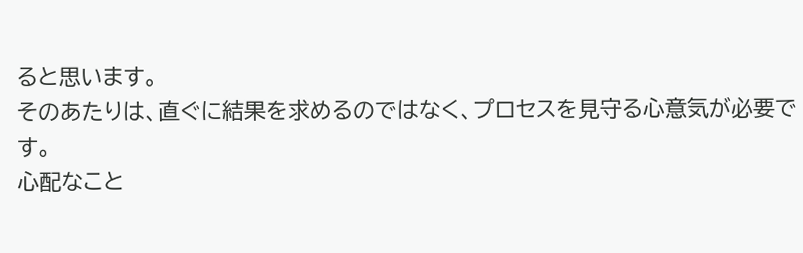ると思います。
そのあたりは、直ぐに結果を求めるのではなく、プロセスを見守る心意気が必要です。
心配なこと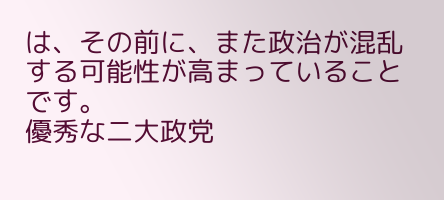は、その前に、また政治が混乱する可能性が高まっていることです。
優秀な二大政党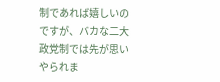制であれば嬉しいのですが、バカな二大政党制では先が思いやられま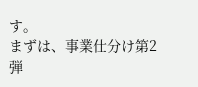す。
まずは、事業仕分け第2弾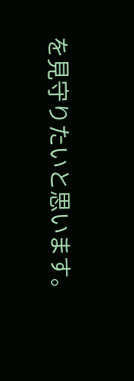を見守りたいと思います。